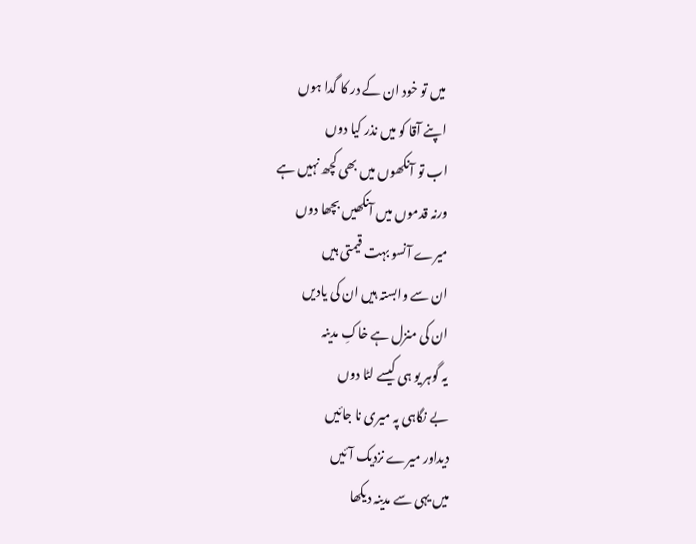میں تو خود ان کے در کا گدا ہوں
اپنے آقا کو میں نذر کیا دوں
اب تو آنکھوں میں بھی کچھ نہیں ہے
ورنہ قدموں میں آنکھیں بچھا دوں
میرے آنسو بہت قیمتی ہیں
ان سے وابستہ ہیں ان کی یادیں
ان کی منزل ہے خاکِ مدینہ
یہ گوہر یو ہی کیسے لٹا دوں
بے نگاہی پہ میری نا جائیں
دیداور میرے نزدیک آئیں
میں یہی سے مدینہ دیکھا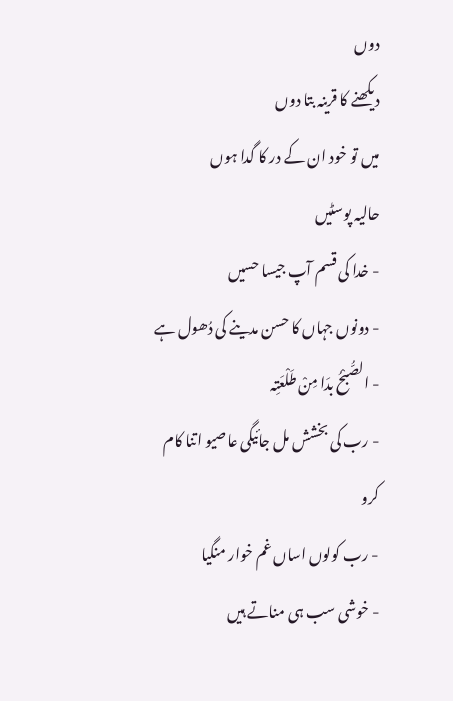دوں
دیکھنے کا قرینہ بتا دوں
میں تو خود ان کے در کا گدا ہوں
حالیہ پوسٹیں
- خدا کی قسم آپ جیسا حسیں
- دونوں جہاں کا حسن مدینے کی دُھول ہے
- الصُّبْحُ بدَا مِنْ طَلْعَتِہ
- رب کی بخشش مل جائیگی عاصیو اتنا کام کرو
- رب کولوں اساں غم خوار منگیا
- خوشی سب ہی مناتے ہیں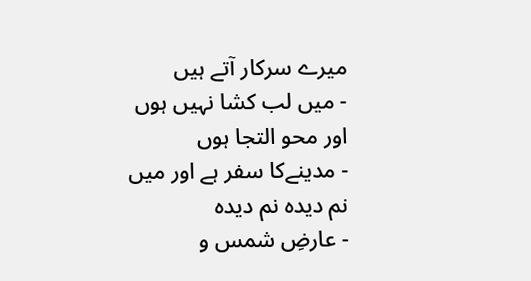میرے سرکار آتے ہیں
- میں لب کشا نہیں ہوں اور محو التجا ہوں
- مدینےکا سفر ہے اور میں نم دیدہ نم دیدہ
- عارضِ شمس و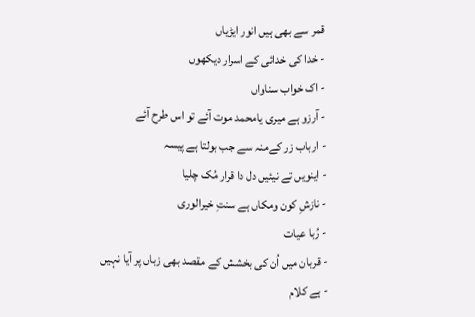قمر سے بھی ہیں انور ایڑیاں
- خدا کی خدائی کے اسرار دیکھوں
- اک خواب سناواں
- آرزو ہے میری یامحمد موت آئے تو اس طرح آئے
- ارباب زر کےمنہ سے جب بولتا ہے پیسہ
- اینویں تے نیئیں دل دا قرار مُک چلیا
- نازشِ کون ومکاں ہے سنتِ خیرالوری
- رُبا عیات
- قربان میں اُن کی بخشش کے مقصد بھی زباں پر آیا نہیں
- ہے کلام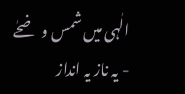الٰہی میں شمس و ضحٰے
- یہ ناز یہ انداز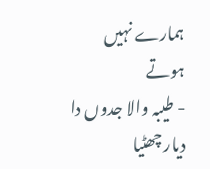ہمارے نہیں ہوتے
- طیبہ والا جدوں دا دیار چھٹیا